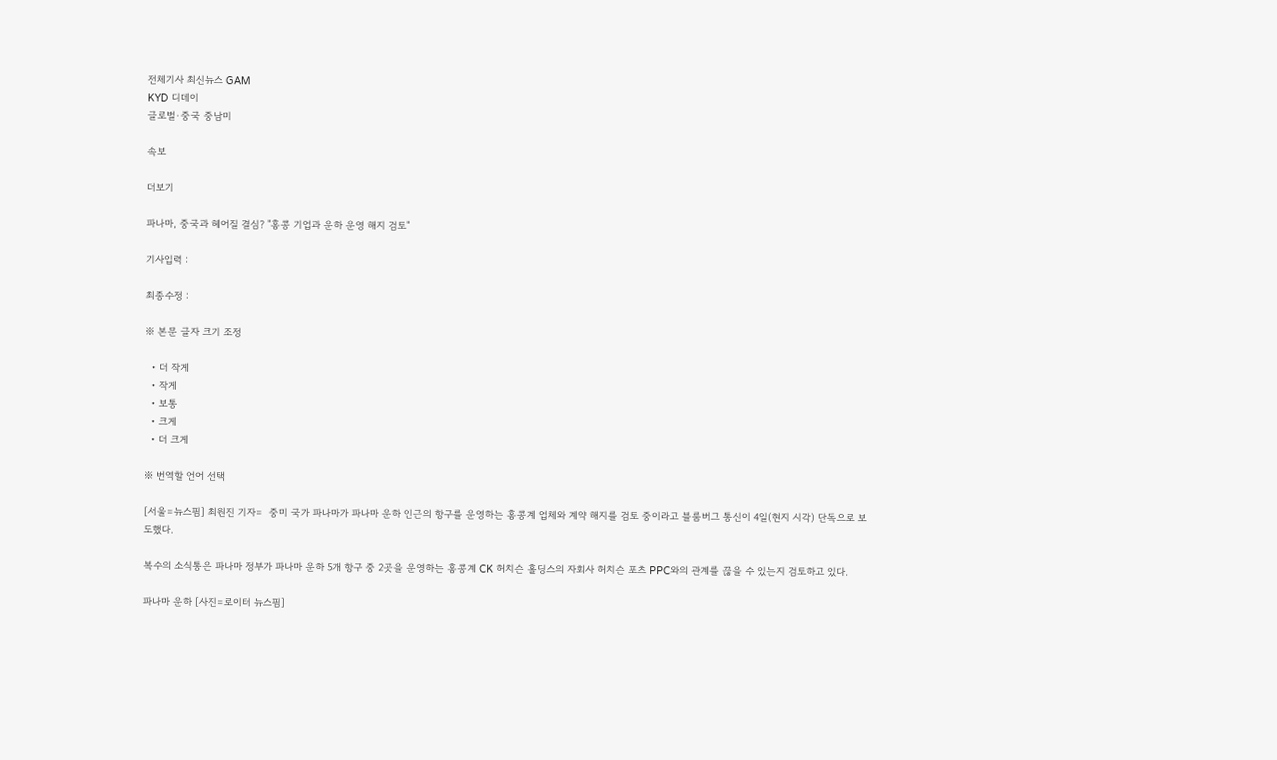전체기사 최신뉴스 GAM
KYD 디데이
글로벌·중국 중남미

속보

더보기

파나마, 중국과 헤어질 결심? "홍콩 기업과 운하 운영 해지 검토"

기사입력 :

최종수정 :

※ 본문 글자 크기 조정

  • 더 작게
  • 작게
  • 보통
  • 크게
  • 더 크게

※ 번역할 언어 선택

[서울=뉴스핌] 최원진 기자=  중미 국가 파나마가 파나마 운하 인근의 항구를 운영하는 홍콩계 업체와 계약 해지를 검토 중이라고 블룸버그 통신이 4일(현지 시각) 단독으로 보도했다.

복수의 소식통은 파나마 정부가 파나마 운하 5개 항구 중 2곳을 운영하는 홍콩계 CK 허치슨 홀딩스의 자회사 허치슨 포츠 PPC와의 관계를 끊을 수 있는지 검토하고 있다.

파나마 운하 [사진=로이터 뉴스핌]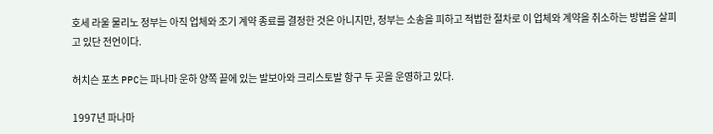호세 라울 물리노 정부는 아직 업체와 조기 계약 종료를 결정한 것은 아니지만, 정부는 소송을 피하고 적법한 절차로 이 업체와 계약을 취소하는 방법을 살피고 있단 전언이다.

허치슨 포츠 PPC는 파나마 운하 양쪽 끝에 있는 발보아와 크리스토발 항구 두 곳을 운영하고 있다.

1997년 파나마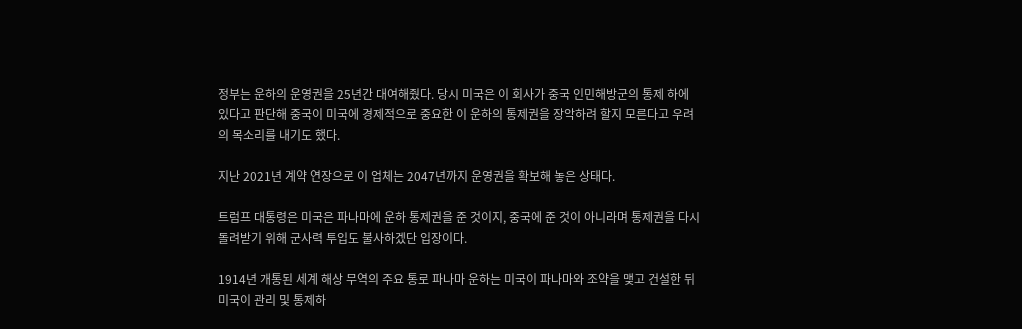정부는 운하의 운영권을 25년간 대여해줬다. 당시 미국은 이 회사가 중국 인민해방군의 통제 하에 있다고 판단해 중국이 미국에 경제적으로 중요한 이 운하의 통제권을 장악하려 할지 모른다고 우려의 목소리를 내기도 했다.

지난 2021년 계약 연장으로 이 업체는 2047년까지 운영권을 확보해 놓은 상태다.

트럼프 대통령은 미국은 파나마에 운하 통제권을 준 것이지, 중국에 준 것이 아니라며 통제권을 다시 돌려받기 위해 군사력 투입도 불사하겠단 입장이다.

1914년 개통된 세계 해상 무역의 주요 통로 파나마 운하는 미국이 파나마와 조약을 맺고 건설한 뒤 미국이 관리 및 통제하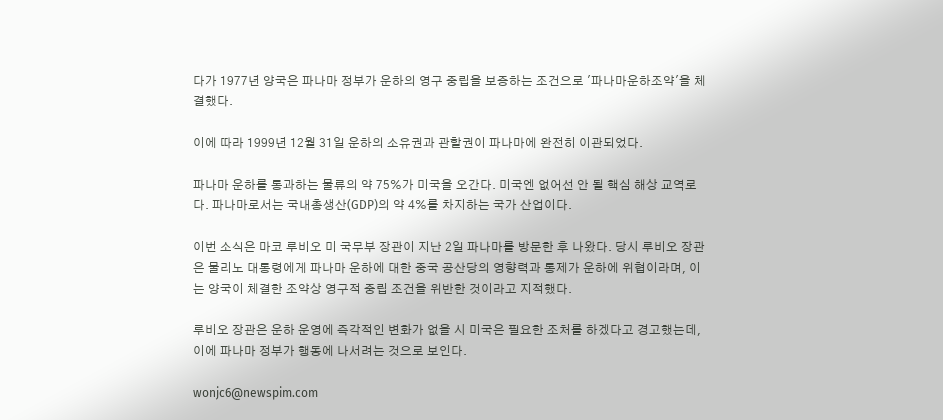다가 1977년 양국은 파나마 정부가 운하의 영구 중립을 보증하는 조건으로 '파나마운하조약'을 체결했다.

이에 따라 1999년 12월 31일 운하의 소유권과 관할권이 파나마에 완전히 이관되었다.

파나마 운하를 통과하는 물류의 약 75%가 미국을 오간다. 미국엔 없어선 안 될 핵심 해상 교역로다. 파나마로서는 국내총생산(GDP)의 약 4%를 차지하는 국가 산업이다.

이번 소식은 마코 루비오 미 국무부 장관이 지난 2일 파나마를 방문한 후 나왔다. 당시 루비오 장관은 물리노 대통령에게 파나마 운하에 대한 중국 공산당의 영향력과 통제가 운하에 위협이라며, 이는 양국이 체결한 조약상 영구적 중립 조건을 위반한 것이라고 지적했다.

루비오 장관은 운하 운영에 즉각적인 변화가 없을 시 미국은 필요한 조처를 하겠다고 경고했는데, 이에 파나마 정부가 행동에 나서려는 것으로 보인다.

wonjc6@newspim.com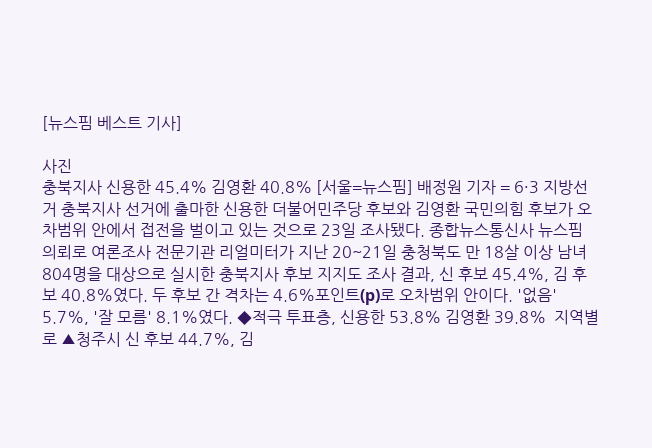[뉴스핌 베스트 기사]

사진
충북지사 신용한 45.4% 김영환 40.8% [서울=뉴스핌] 배정원 기자 = 6·3 지방선거 충북지사 선거에 출마한 신용한 더불어민주당 후보와 김영환 국민의힘 후보가 오차범위 안에서 접전을 벌이고 있는 것으로 23일 조사됐다. 종합뉴스통신사 뉴스핌 의뢰로 여론조사 전문기관 리얼미터가 지난 20~21일 충청북도 만 18살 이상 남녀 804명을 대상으로 실시한 충북지사 후보 지지도 조사 결과, 신 후보 45.4%, 김 후보 40.8%였다. 두 후보 간 격차는 4.6%포인트(p)로 오차범위 안이다. '없음' 5.7%, '잘 모름' 8.1%였다. ◆적극 투표층, 신용한 53.8% 김영환 39.8%  지역별로 ▲청주시 신 후보 44.7%, 김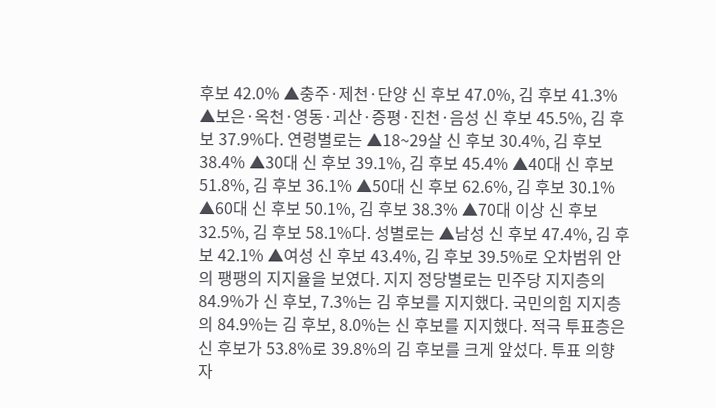후보 42.0% ▲충주·제천·단양 신 후보 47.0%, 김 후보 41.3% ▲보은·옥천·영동·괴산·증평·진천·음성 신 후보 45.5%, 김 후보 37.9%다. 연령별로는 ▲18~29살 신 후보 30.4%, 김 후보 38.4% ▲30대 신 후보 39.1%, 김 후보 45.4% ▲40대 신 후보 51.8%, 김 후보 36.1% ▲50대 신 후보 62.6%, 김 후보 30.1% ▲60대 신 후보 50.1%, 김 후보 38.3% ▲70대 이상 신 후보 32.5%, 김 후보 58.1%다. 성별로는 ▲남성 신 후보 47.4%, 김 후보 42.1% ▲여성 신 후보 43.4%, 김 후보 39.5%로 오차범위 안의 팽팽의 지지율을 보였다. 지지 정당별로는 민주당 지지층의 84.9%가 신 후보, 7.3%는 김 후보를 지지했다. 국민의힘 지지층의 84.9%는 김 후보, 8.0%는 신 후보를 지지했다. 적극 투표층은 신 후보가 53.8%로 39.8%의 김 후보를 크게 앞섰다. 투표 의향자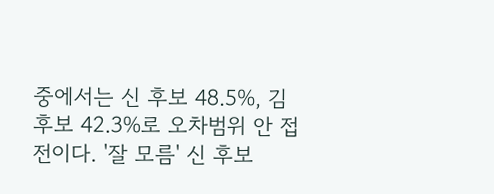중에서는 신 후보 48.5%, 김 후보 42.3%로 오차범위 안 접전이다. '잘 모름' 신 후보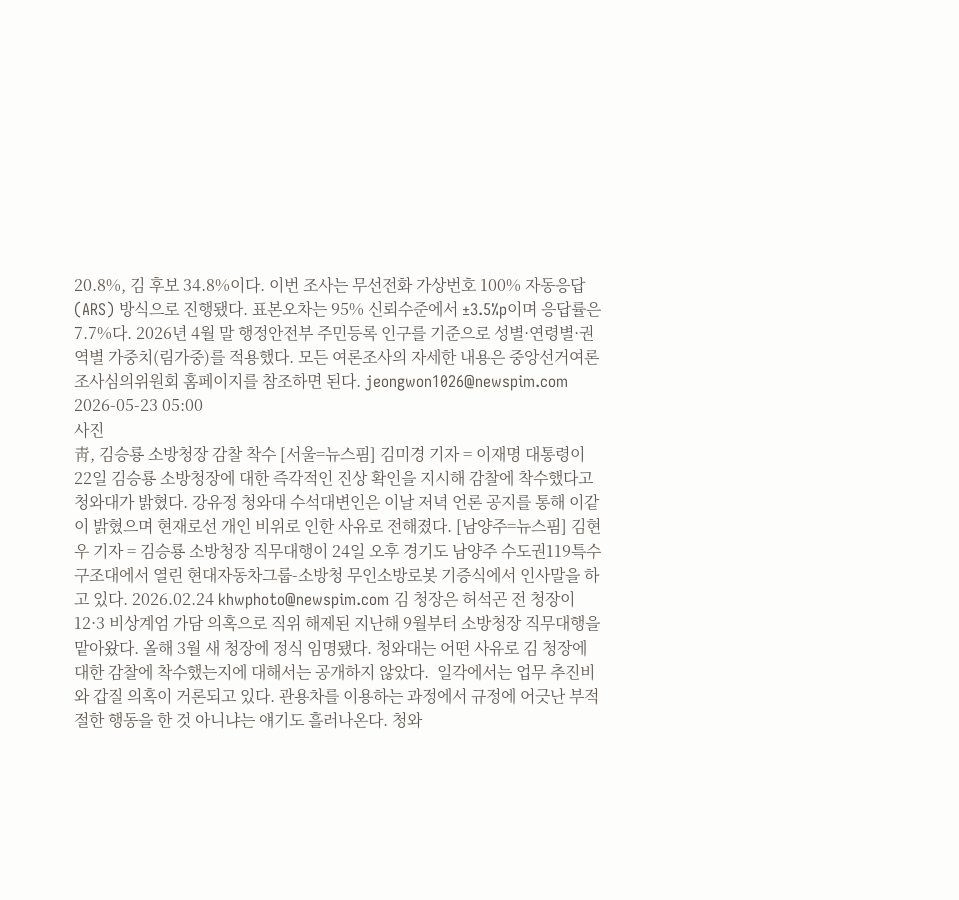20.8%, 김 후보 34.8%이다. 이번 조사는 무선전화 가상번호 100% 자동응답(ARS) 방식으로 진행됐다. 표본오차는 95% 신뢰수준에서 ±3.5%p이며 응답률은 7.7%다. 2026년 4월 말 행정안전부 주민등록 인구를 기준으로 성별·연령별·권역별 가중치(림가중)를 적용했다. 모든 여론조사의 자세한 내용은 중앙선거여론조사심의위원회 홈페이지를 참조하면 된다. jeongwon1026@newspim.com 2026-05-23 05:00
사진
靑, 김승룡 소방청장 감찰 착수 [서울=뉴스핌] 김미경 기자 = 이재명 대통령이 22일 김승룡 소방청장에 대한 즉각적인 진상 확인을 지시해 감찰에 착수했다고 청와대가 밝혔다. 강유정 청와대 수석대변인은 이날 저녁 언론 공지를 통해 이같이 밝혔으며 현재로선 개인 비위로 인한 사유로 전해졌다. [남양주=뉴스핌] 김현우 기자 = 김승룡 소방청장 직무대행이 24일 오후 경기도 남양주 수도권119특수구조대에서 열린 현대자동차그룹-소방청 무인소방로봇 기증식에서 인사말을 하고 있다. 2026.02.24 khwphoto@newspim.com 김 청장은 허석곤 전 청장이 12·3 비상계엄 가담 의혹으로 직위 해제된 지난해 9월부터 소방청장 직무대행을 맡아왔다. 올해 3월 새 청장에 정식 임명됐다. 청와대는 어떤 사유로 김 청장에 대한 감찰에 착수했는지에 대해서는 공개하지 않았다.  일각에서는 업무 추진비와 갑질 의혹이 거론되고 있다. 관용차를 이용하는 과정에서 규정에 어긋난 부적절한 행동을 한 것 아니냐는 얘기도 흘러나온다. 청와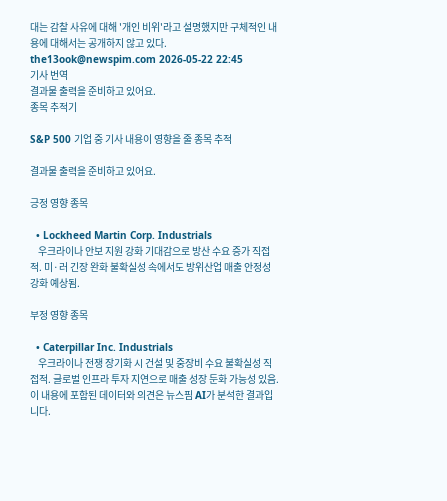대는 감찰 사유에 대해 '개인 비위'라고 설명했지만 구체적인 내용에 대해서는 공개하지 않고 있다. the13ook@newspim.com 2026-05-22 22:45
기사 번역
결과물 출력을 준비하고 있어요.
종목 추적기

S&P 500 기업 중 기사 내용이 영향을 줄 종목 추적

결과물 출력을 준비하고 있어요.

긍정 영향 종목

  • Lockheed Martin Corp. Industrials
    우크라이나 안보 지원 강화 기대감으로 방산 수요 증가 직접적. 미·러 긴장 완화 불확실성 속에서도 방위산업 매출 안정성 강화 예상됨.

부정 영향 종목

  • Caterpillar Inc. Industrials
    우크라이나 전쟁 장기화 시 건설 및 중장비 수요 불확실성 직접적. 글로벌 인프라 투자 지연으로 매출 성장 둔화 가능성 있음.
이 내용에 포함된 데이터와 의견은 뉴스핌 AI가 분석한 결과입니다.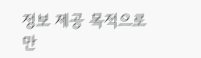정보 제공 목적으로만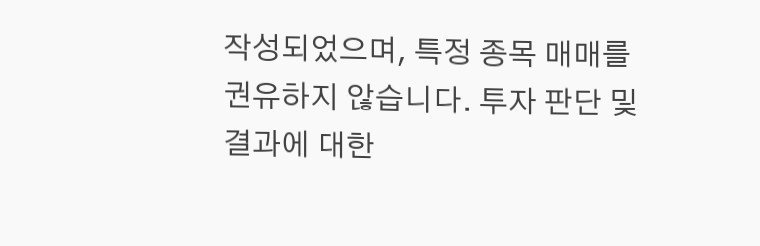작성되었으며, 특정 종목 매매를 권유하지 않습니다. 투자 판단 및 결과에 대한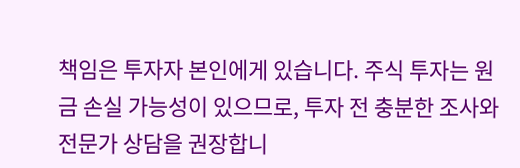책임은 투자자 본인에게 있습니다. 주식 투자는 원금 손실 가능성이 있으므로, 투자 전 충분한 조사와 전문가 상담을 권장합니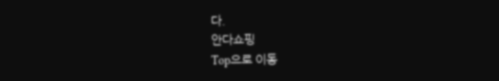다.
안다쇼핑
Top으로 이동